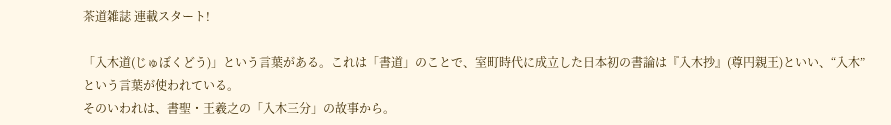茶道雑誌 連載スタート!

「入木道(じゅぼくどう)」という言葉がある。これは「書道」のことで、室町時代に成立した日本初の書論は『入木抄』(尊円親王)といい、“入木”という言葉が使われている。
そのいわれは、書聖・王羲之の「入木三分」の故事から。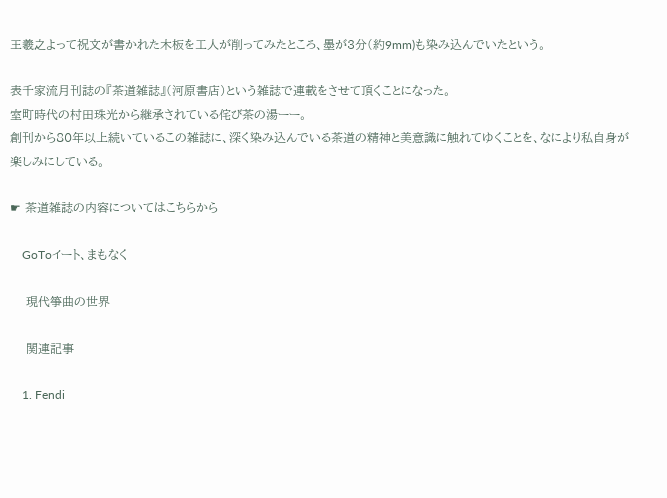王羲之よって祝文が書かれた木板を工人が削ってみたところ、墨が3分(約9mm)も染み込んでいたという。

表千家流月刊誌の『茶道雑誌』(河原書店)という雑誌で連載をさせて頂くことになった。
室町時代の村田珠光から継承されている侘び茶の湯ーー。
創刊から80年以上続いているこの雑誌に、深く染み込んでいる茶道の精神と美意識に触れてゆくことを、なにより私自身が楽しみにしている。

☛ 茶道雑誌の内容についてはこちらから

    GoToイート、まもなく

    現代箏曲の世界

    関連記事

    1. Fendi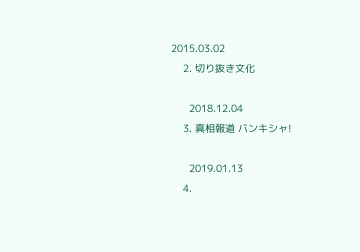2015.03.02
    2. 切り抜き文化

      2018.12.04
    3. 真相報道 バンキシャ!

      2019.01.13
    4.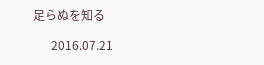足らぬを知る

      2016.07.21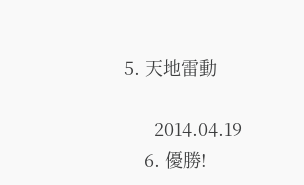5. 天地雷動

      2014.04.19
    6. 優勝!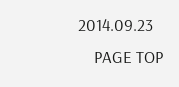2014.09.23
    PAGE TOP